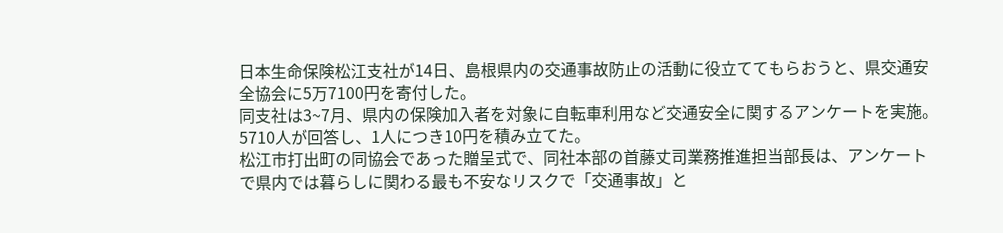日本生命保険松江支社が14日、島根県内の交通事故防止の活動に役立ててもらおうと、県交通安全協会に5万7100円を寄付した。
同支社は3~7月、県内の保険加入者を対象に自転車利用など交通安全に関するアンケートを実施。5710人が回答し、1人につき10円を積み立てた。
松江市打出町の同協会であった贈呈式で、同社本部の首藤丈司業務推進担当部長は、アンケートで県内では暮らしに関わる最も不安なリスクで「交通事故」と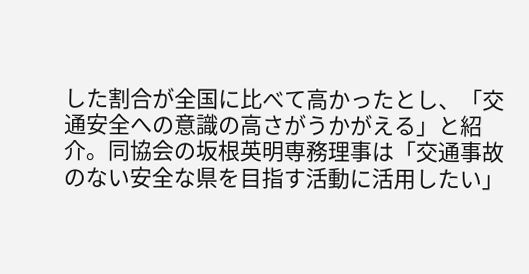した割合が全国に比べて高かったとし、「交通安全への意識の高さがうかがえる」と紹介。同協会の坂根英明専務理事は「交通事故のない安全な県を目指す活動に活用したい」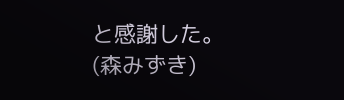と感謝した。
(森みずき)